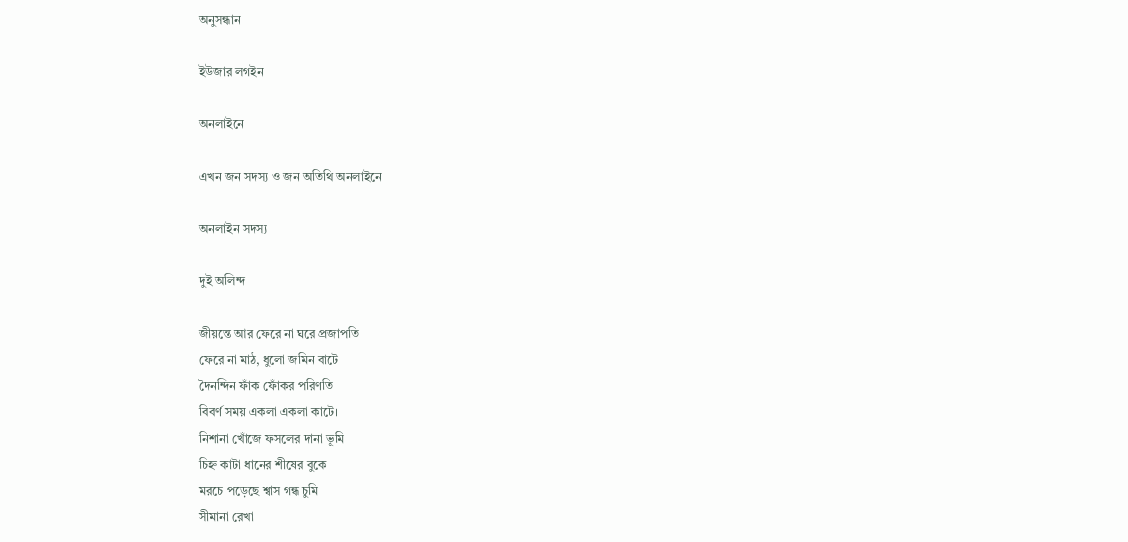অনুসন্ধান

ইউজার লগইন

অনলাইনে

এখন জন সদস্য ও জন অতিথি অনলাইনে

অনলাইন সদস্য

দুই অলিন্দ

জীয়ন্তে আর ফেরে না ঘরে প্রজাপতি
ফেরে না মাঠ, ধুলো জমিন বাটে
দৈনন্দিন ফাঁক ফোঁকর পরিণতি
বিবর্ণ সময় একলা একলা কাটে।
নিশানা খোঁজে ফসলের দানা ভূমি
চিহ্ন কাটা ধানের শীষের বুকে
মরচে পড়েছে শ্বাস গন্ধ চুমি
সীমানা রেখা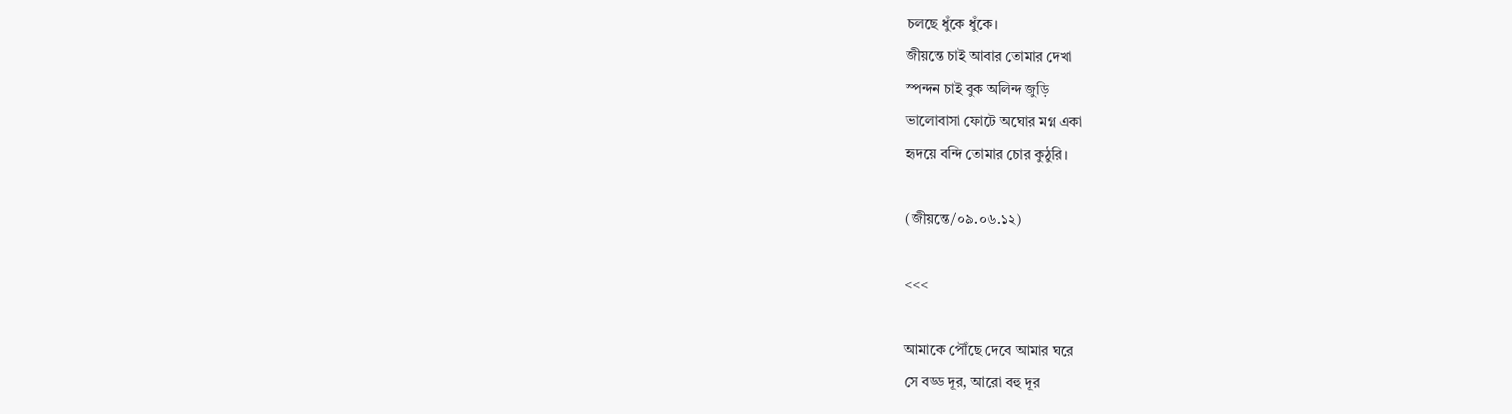চলছে ধুঁকে ধুঁকে।
জীয়ন্তে চাই আবার তোমার দেখা
স্পন্দন চাই বুক অলিন্দ জুড়ি
ভালোবাসা ফোটে অঘোর মগ্ন একা
হৃদয়ে বন্দি তোমার চোর কুঠুরি।

(জীয়ন্তে/০৯.০৬.১২)

<<<

আমাকে পৌঁছে দেবে আমার ঘরে
সে বড্ড দূর, আরো বহু দূর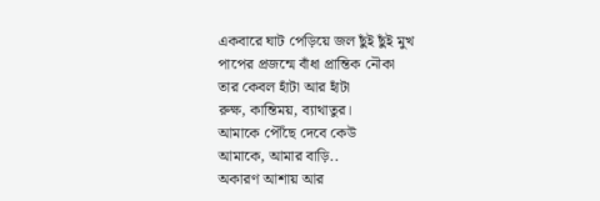একবারে ঘাট পেড়িয়ে জল ছুঁই ছুঁই মুখ
পাপের প্রজন্মে বাঁধা প্রান্তিক নৌকা
তার কেবল হাঁটা আর হাঁটা
রুক্ষ, কান্তিময়, ব্যাথাতুর।
আমাকে পৌঁছে দেবে কেউ
আমাকে, আমার বাড়ি..
অকারণ আশায় আর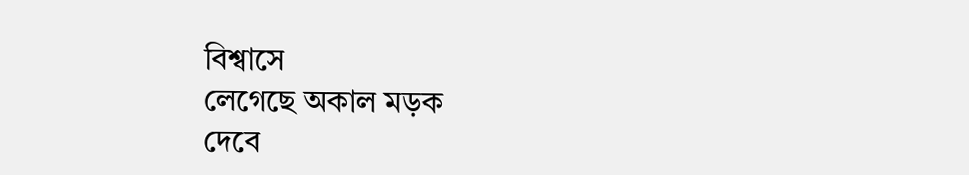বিশ্বাসে
লেগেছে অকাল মড়ক
দেবে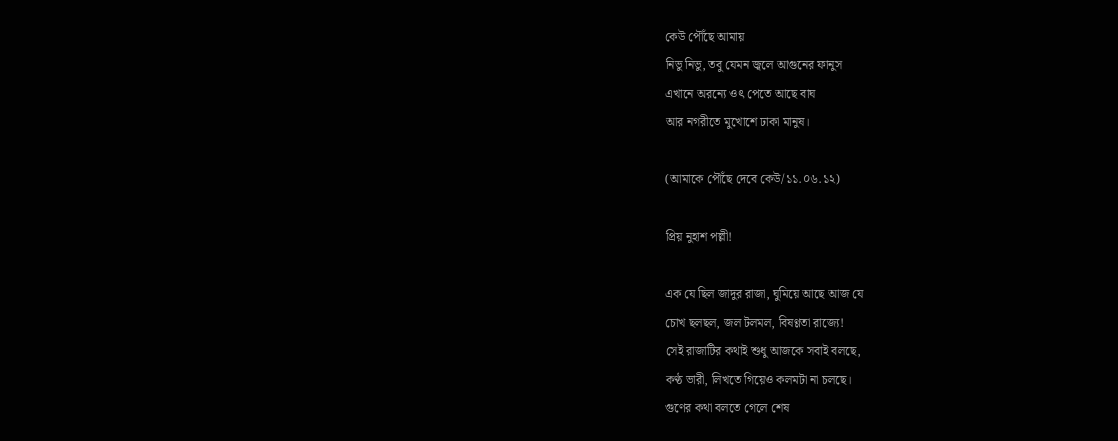কেউ পৌঁছে আমায়
নিভু নিভু, তবু যেমন জ্বলে আগুনের ফানুস
এখানে অরন্যে ওৎ পেতে আছে বাঘ
আর নগরীতে মুখোশে ঢাকা মানুষ।

(আমাকে পৌঁছে দেবে কেউ/১১.০৬.১২)

প্রিয় নুহাশ পল্লী!

এক যে ছিল জাদুর রাজা, ঘুমিয়ে আছে আজ যে
চোখ ছলছল, জল টলমল, বিষণ্ণতা রাজ্যে!
সেই রাজাটির কথাই শুধু আজকে সবাই বলছে,
কণ্ঠ ভারী, লিখতে গিয়েও কলমটা না চলছে।
গুণের কথা বলতে গেলে শেষ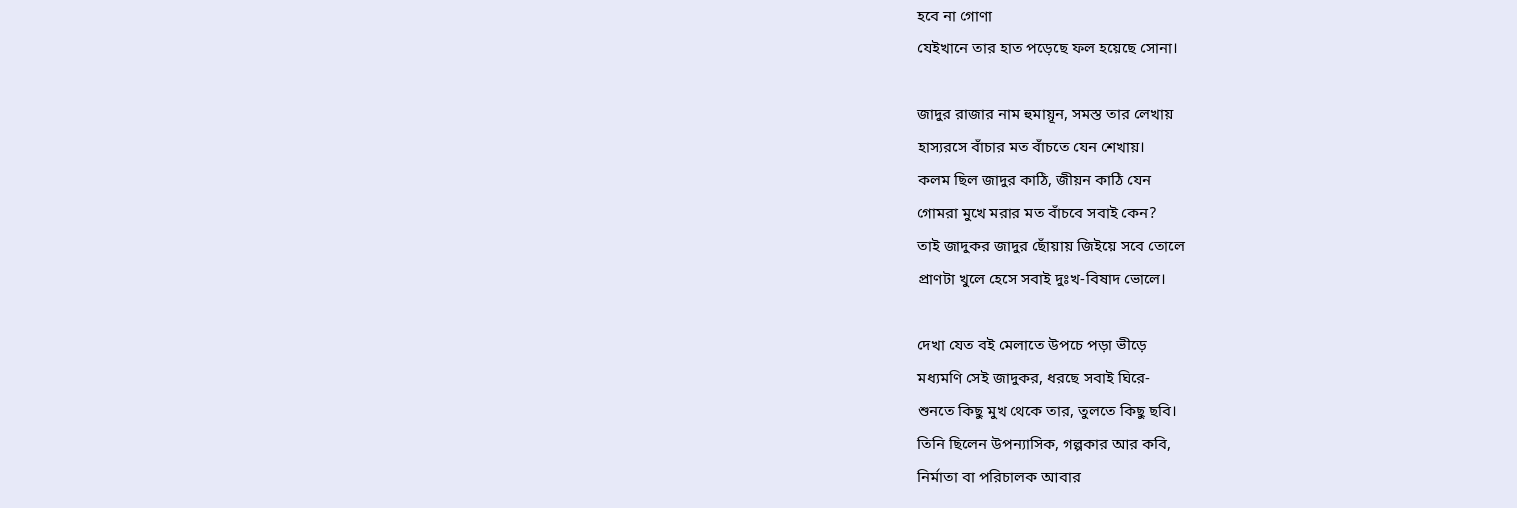হবে না গোণা
যেইখানে তার হাত পড়েছে ফল হয়েছে সোনা।

জাদুর রাজার নাম হুমায়ূন, সমস্ত তার লেখায়
হাস্যরসে বাঁচার মত বাঁচতে যেন শেখায়।
কলম ছিল জাদুর কাঠি, জীয়ন কাঠি যেন
গোমরা মুখে মরার মত বাঁচবে সবাই কেন?
তাই জাদুকর জাদুর ছোঁয়ায় জিইয়ে সবে তোলে
প্রাণটা খুলে হেসে সবাই দুঃখ-বিষাদ ভোলে।

দেখা যেত বই মেলাতে উপচে পড়া ভীড়ে
মধ্যমণি সেই জাদুকর, ধরছে সবাই ঘিরে-
শুনতে কিছু মুখ থেকে তার, তুলতে কিছু ছবি।
তিনি ছিলেন উপন্যাসিক, গল্পকার আর কবি,
নির্মাতা বা পরিচালক আবার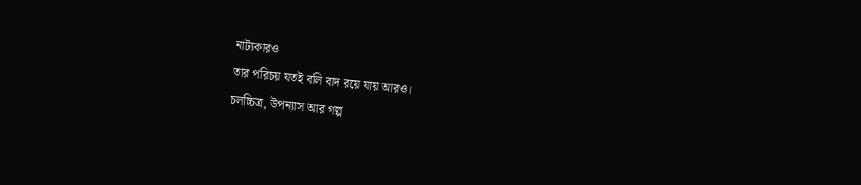নাট্যকারও
তার পরিচয় যতই বলি বাদ রয়ে যায় আরও।
চলচ্চিত্র, উপন্যাস আর গল্প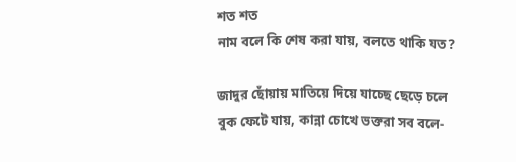শত শত
নাম বলে কি শেষ করা যায়, বলতে থাকি যত?

জাদুর ছোঁয়ায় মাতিয়ে দিয়ে যাচ্ছে ছেড়ে চলে
বুক ফেটে যায়, কান্না চোখে ভক্তরা সব বলে-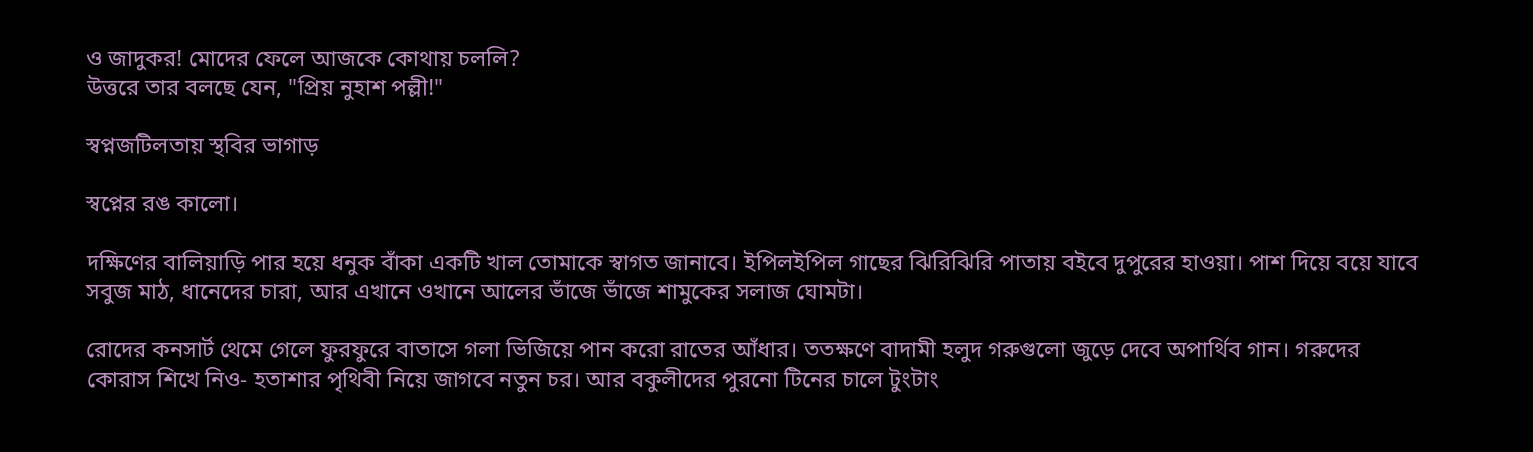ও জাদুকর! মোদের ফেলে আজকে কোথায় চললি?
উত্তরে তার বলছে যেন, "প্রিয় নুহাশ পল্লী!"

স্বপ্নজটিলতায় স্থবির ভাগাড়

স্বপ্নের রঙ কালো।

দক্ষিণের বালিয়াড়ি পার হয়ে ধনুক বাঁকা একটি খাল তোমাকে স্বাগত জানাবে। ইপিলইপিল গাছের ঝিরিঝিরি পাতায় বইবে দুপুরের হাওয়া। পাশ দিয়ে বয়ে যাবে সবুজ মাঠ, ধানেদের চারা, আর এখানে ওখানে আলের ভাঁজে ভাঁজে শামুকের সলাজ ঘোমটা।

রোদের কনসার্ট থেমে গেলে ফুরফুরে বাতাসে গলা ভিজিয়ে পান করো রাতের আঁধার। ততক্ষণে বাদামী হলুদ গরুগুলো জুড়ে দেবে অপার্থিব গান। গরুদের কোরাস শিখে নিও- হতাশার পৃথিবী নিয়ে জাগবে নতুন চর। আর বকুলীদের পুরনো টিনের চালে টুংটাং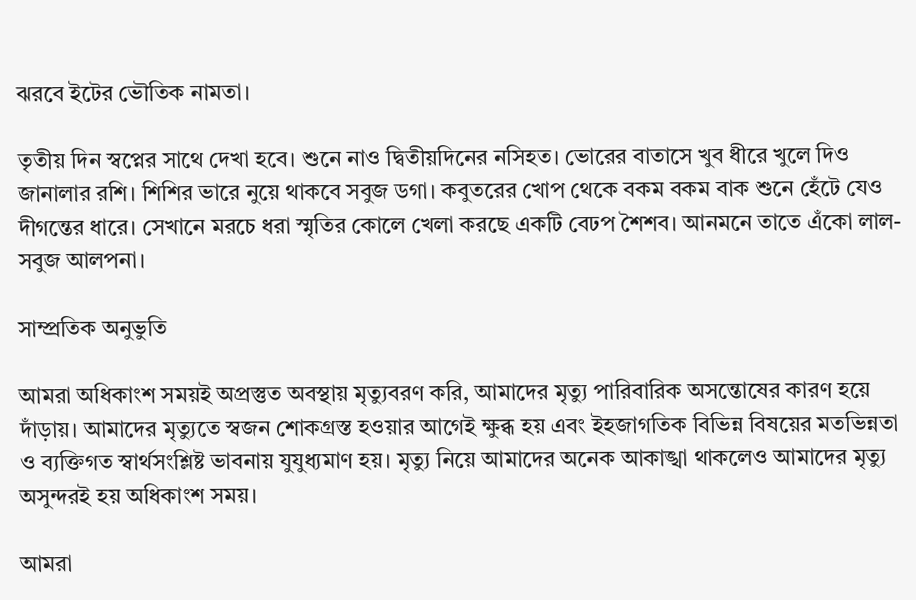ঝরবে ইটের ভৌতিক নামতা।

তৃতীয় দিন স্বপ্নের সাথে দেখা হবে। শুনে নাও দ্বিতীয়দিনের নসিহত। ভোরের বাতাসে খুব ধীরে খুলে দিও জানালার রশি। শিশির ভারে নুয়ে থাকবে সবুজ ডগা। কবুতরের খোপ থেকে বকম বকম বাক শুনে হেঁটে যেও দীগন্তের ধারে। সেখানে মরচে ধরা স্মৃতির কোলে খেলা করছে একটি বেঢপ শৈশব। আনমনে তাতে এঁকো লাল-সবুজ আলপনা।

সাম্প্রতিক অনুভুতি

আমরা অধিকাংশ সময়ই অপ্রস্তুত অবস্থায় মৃত্যুবরণ করি, আমাদের মৃত্যু পারিবারিক অসন্তোষের কারণ হয়ে দাঁড়ায়। আমাদের মৃত্যুতে স্বজন শোকগ্রস্ত হওয়ার আগেই ক্ষুব্ধ হয় এবং ইহজাগতিক বিভিন্ন বিষয়ের মতভিন্নতা ও ব্যক্তিগত স্বার্থসংশ্লিষ্ট ভাবনায় যুযুধ্যমাণ হয়। মৃত্যু নিয়ে আমাদের অনেক আকাঙ্খা থাকলেও আমাদের মৃত্যু অসুন্দরই হয় অধিকাংশ সময়।

আমরা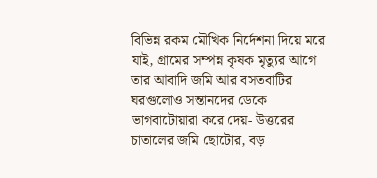বিভিন্ন রকম মৌখিক নির্দেশনা দিয়ে মরে যাই, গ্রামের সম্পন্ন কৃষক মৃত্যুর আগে তার আবাদি জমি আর বসতবাটির ঘরগুলোও সন্তানদের ডেকে ভাগবাটোয়ারা করে দেয়- উত্তরের চাতালের জমি ছোটোর, বড়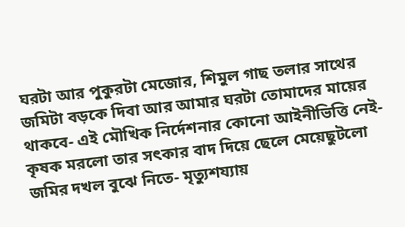ঘরটা আর পুকুরটা মেজোর, শিমুল গাছ তলার সাথের জমিটা বড়কে দিবা আর আমার ঘরটা তোমাদের মায়ের থাকবে- এই মৌখিক নির্দেশনার কোনো আইনীভিত্তি নেই- কৃষক মরলো তার সৎকার বাদ দিয়ে ছেলে মেয়েছুটলো জমির দখল বুঝে নিতে- মৃত্যুশয্যায়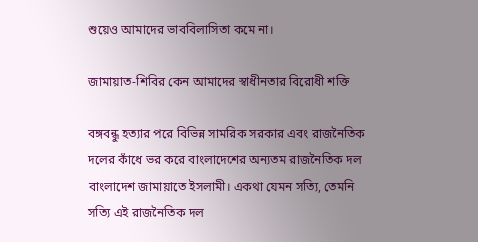শুয়েও আমাদের ভাববিলাসিতা কমে না।

জামায়াত-শিবির কেন আমাদের স্বাধীনতার বিরোধী শক্তি

বঙ্গবন্ধু হত্যার পরে বিভিন্ন সামরিক সরকার এবং রাজনৈতিক দলের কাঁধে ভর করে বাংলাদেশের অন্যতম রাজনৈতিক দল বাংলাদেশ জামায়াতে ইসলামী। একথা যেমন সত্যি, তেমনি সত্যি এই রাজনৈতিক দল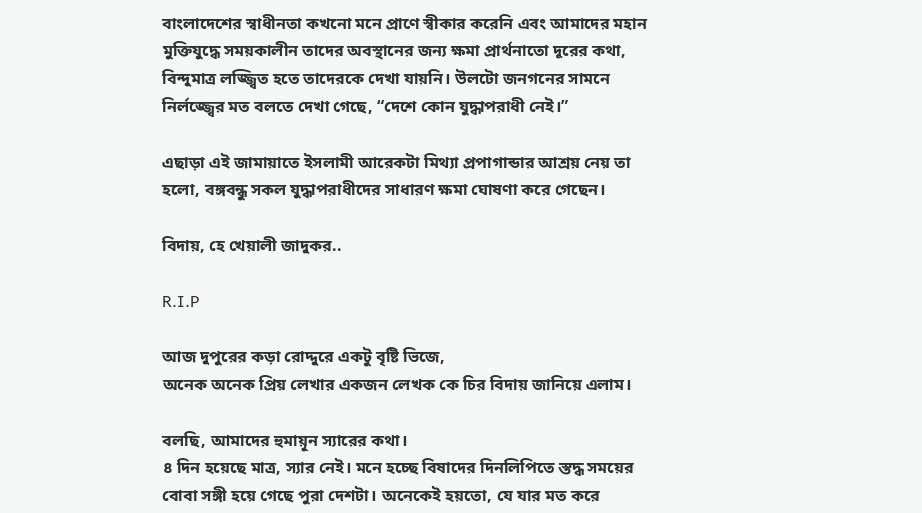বাংলাদেশের স্বাধীনতা কখনো মনে প্রাণে স্বীকার করেনি এবং আমাদের মহান মুক্তিযুদ্ধে সময়কালীন তাদের অবস্থানের জন্য ক্ষমা প্রার্থনাতো দূরের কথা, বিন্দুমাত্র লজ্জ্বিত হতে তাদেরকে দেখা যায়নি। উলটো জনগনের সামনে নির্লজ্জ্বের মত বলতে দেখা গেছে, “দেশে কোন যুদ্ধাপরাধী নেই।”

এছাড়া এই জামায়াতে ইসলামী আরেকটা মিথ্যা প্রপাগান্ডার আশ্রয় নেয় তা হলো, বঙ্গবন্ধু সকল যুদ্ধাপরাধীদের সাধারণ ক্ষমা ঘোষণা করে গেছেন।

বিদায়, হে খেয়ালী জাদুকর..

R.I.P

আজ দুপুরের কড়া রোদ্দুরে একটু বৃষ্টি ভিজে,
অনেক অনেক প্রিয় লেখার একজন লেখক কে চির বিদায় জানিয়ে এলাম।

বলছি, আমাদের হুমায়ূন স্যারের কথা।
৪ দিন হয়েছে মাত্র, স্যার নেই। মনে হচ্ছে বিষাদের দিনলিপিতে স্তদ্ধ সময়ের বোবা সঙ্গী হয়ে গেছে পুরা দেশটা। অনেকেই হয়তো, যে যার মত করে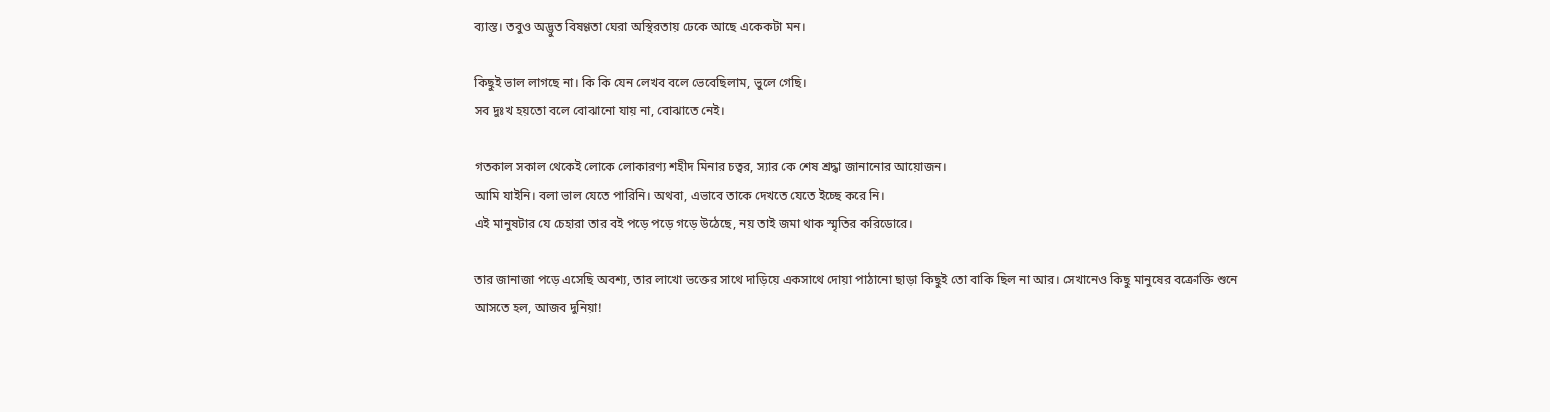ব্যাস্ত। তবুও অদ্ভুত বিষণ্ণতা ঘেরা অস্থিরতায় ঢেকে আছে একেকটা মন।

কিছুই ভাল লাগছে না। কি কি যেন লেখব বলে ভেবেছিলাম, ভুলে গেছি।
সব দুঃখ হয়তো বলে বোঝানো যায় না, বোঝাতে নেই।

গতকাল সকাল থেকেই লোকে লোকারণ্য শহীদ মিনার চত্বর, স্যার কে শেষ শ্রদ্ধা জানানোর আয়োজন।
আমি যাইনি। বলা ভাল যেতে পারিনি। অথবা, এভাবে তাকে দেখতে যেতে ইচ্ছে করে নি।
এই মানুষটার যে চেহারা তার বই পড়ে পড়ে গড়ে উঠেছে, নয় তাই জমা থাক স্মৃতির করিডোরে।

তার জানাজা পড়ে এসেছি অবশ্য, তার লাখো ভক্তের সাথে দাড়িয়ে একসাথে দোয়া পাঠানো ছাড়া কিছুই তো বাকি ছিল না আর। সেখানেও কিছু মানুষের বক্রোক্তি শুনে আসতে হল, আজব দুনিয়া!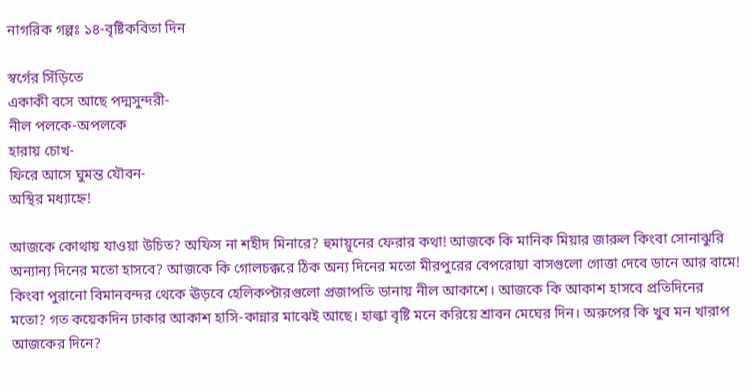নাগরিক গল্পঃ ১৪-বৃষ্টিকবিতা দিন

স্বর্গের সিঁড়িতে
একাকী বসে আছে পদ্মসুন্দরী-
নীল পলকে-অপলকে
হারায় চোখ-
ফিরে আসে ঘুমন্ত যৌবন-
অস্থির মধ্যাহ্নে!

আজকে কোথায় যাওয়া উচিত? অফিস না শহীদ মিনারে? হুমায়ূনের ফেরার কথা! আজকে কি মানিক মিয়ার জারুল কিংবা সোনাঝুরি অন্যান্য দিনের মতো হাসবে? আজকে কি গোলচক্করে ঠিক অন্য দিনের মতো মীরপুরের বেপরোয়া বাসগুলো গোত্তা দেবে ডানে আর বামে! কিংবা পুরানো বিমানবন্দর থেকে ঊড়বে হেলিকপ্টারগুলো প্রজাপতি ডানায় নীল আকাশে। আজকে কি আকাশ হাসবে প্রতিদিনের মতো? গত কয়েকদিন ঢাকার আকাশ হাসি-কান্নার মাঝেই আছে। হাল্কা বৃষ্টি মনে করিয়ে শ্রাবন মেঘের দিন। অরুপের কি খুব মন খারাপ আজকের দিনে?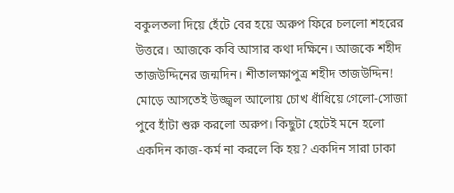বকুলতলা দিয়ে হেঁটে বের হয়ে অরুপ ফিরে চললো শহরের উত্তরে। আজকে কবি আসার কথা দক্ষিনে। আজকে শহীদ তাজউদ্দিনের জন্মদিন। শীতালক্ষাপুত্র শহীদ তাজউদ্দিন! মোড়ে আসতেই উজ্জ্বল আলোয় চোখ ধাঁধিয়ে গেলো-সোজা পুবে হাঁটা শুরু করলো অরুপ। কিছুটা হেটেই মনে হলো একদিন কাজ-কর্ম না করলে কি হয়? একদিন সারা ঢাকা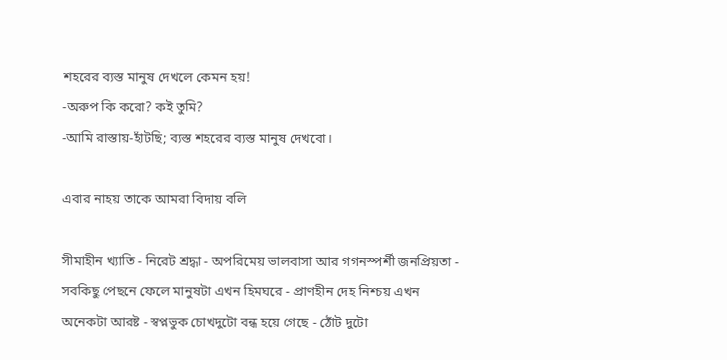শহরের ব্যস্ত মানুষ দেখলে কেমন হয়!
-অরুপ কি করো? কই তুমি?
-আমি রাস্তায়-হাঁটছি; ব্যস্ত শহরের ব্যস্ত মানুষ দেখবো।

এবার নাহয় তাকে আমরা বিদায় বলি

সীমাহীন খ্যাতি - নিরেট শ্রদ্ধা - অপরিমেয় ভালবাসা আর গগনস্পর্শী জনপ্রিয়তা - সবকিছু পেছনে ফেলে মানুষটা এখন হিমঘরে - প্রাণহীন দেহ নিশ্চয় এখন অনেকটা আরষ্ট - স্বপ্নভুক চোখদুটো বন্ধ হয়ে গেছে - ঠোঁট দুটো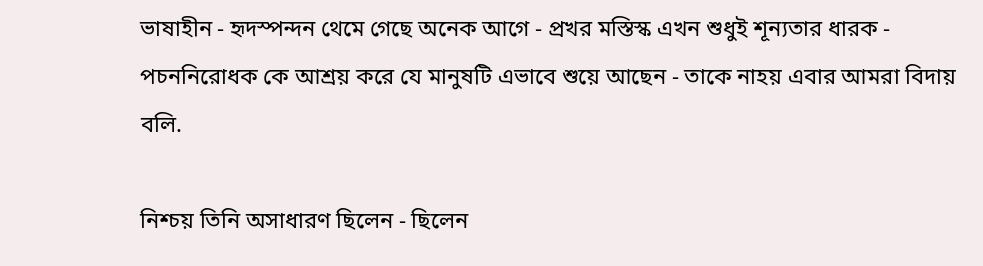ভাষাহীন - হৃদস্পন্দন থেমে গেছে অনেক আগে - প্রখর মস্তিস্ক এখন শুধুই শূন্যতার ধারক - পচননিরোধক কে আশ্রয় করে যে মানুষটি এভাবে শুয়ে আছেন - তাকে নাহয় এবার আমরা বিদায় বলি.

নিশ্চয় তিনি অসাধারণ ছিলেন - ছিলেন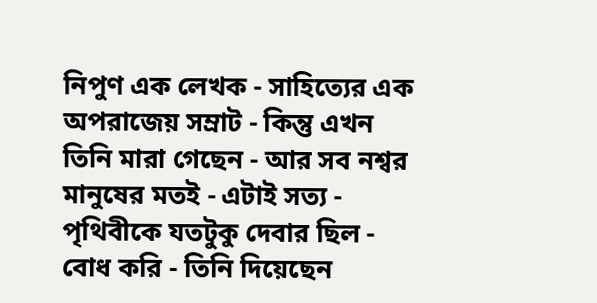নিপুণ এক লেখক - সাহিত্যের এক অপরাজেয় সম্রাট - কিন্তু এখন তিনি মারা গেছেন - আর সব নশ্বর মানুষের মতই - এটাই সত্য - পৃথিবীকে যতটুকু দেবার ছিল - বোধ করি - তিনি দিয়েছেন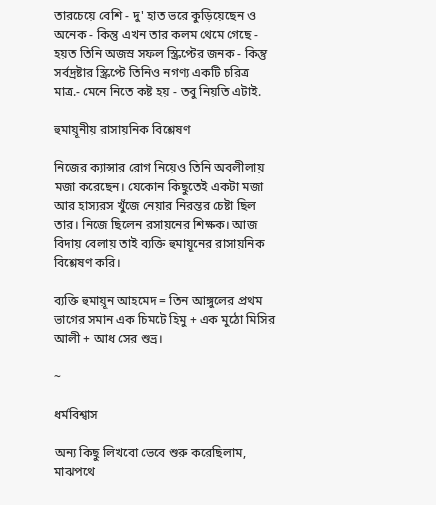তারচেয়ে বেশি - দু' হাত ভরে কুড়িয়েছেন ও অনেক - কিন্তু এখন তার কলম থেমে গেছে - হয়ত তিনি অজস্র সফল স্ক্রিপ্টের জনক - কিন্তু সর্বদ্রষ্টার স্ক্রিপ্টে তিনিও নগণ্য একটি চরিত্র মাত্র.- মেনে নিতে কষ্ট হয় - তবু নিয়তি এটাই.

হুমায়ূনীয় রাসায়নিক বিশ্লেষণ

নিজের ক্যান্সার রোগ নিয়েও তিনি অবলীলায় মজা করেছেন। যেকোন কিছুতেই একটা মজা আর হাস্যরস খুঁজে নেয়ার নিরন্তর চেষ্টা ছিল তার। নিজে ছিলেন রসায়নের শিক্ষক। আজ বিদায় বেলায় তাই ব্যক্তি হুমায়ূনের রাসায়নিক বিশ্লেষণ করি।

ব্যক্তি হুমায়ূন আহমেদ = তিন আঙ্গুলের প্রথম ভাগের সমান এক চিমটে হিমু + এক মুঠো মিসির আলী + আধ সের শুভ্র।

~

ধর্মবিশ্বাস

অন্য কিছু লিখবো ভেবে শুরু করেছিলাম, মাঝপথে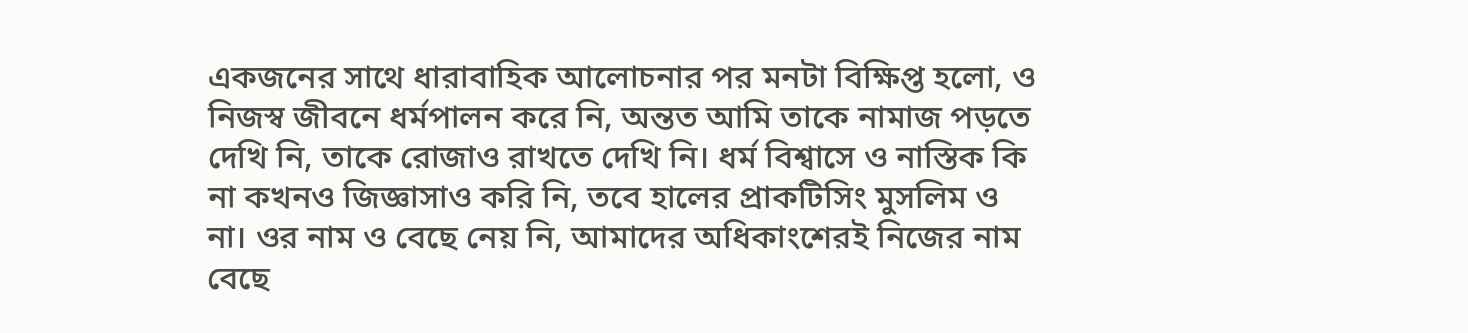একজনের সাথে ধারাবাহিক আলোচনার পর মনটা বিক্ষিপ্ত হলো, ও নিজস্ব জীবনে ধর্মপালন করে নি, অন্তত আমি তাকে নামাজ পড়তে দেখি নি, তাকে রোজাও রাখতে দেখি নি। ধর্ম বিশ্বাসে ও নাস্তিক কি না কখনও জিজ্ঞাসাও করি নি, তবে হালের প্রাকটিসিং মুসলিম ও না। ওর নাম ও বেছে নেয় নি, আমাদের অধিকাংশেরই নিজের নাম বেছে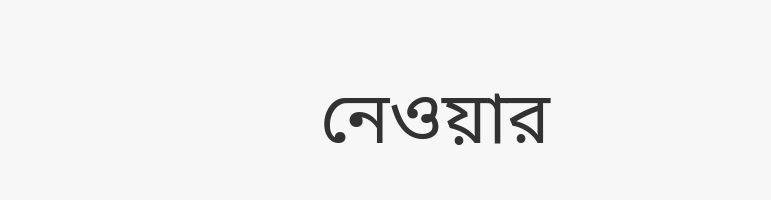নেওয়ার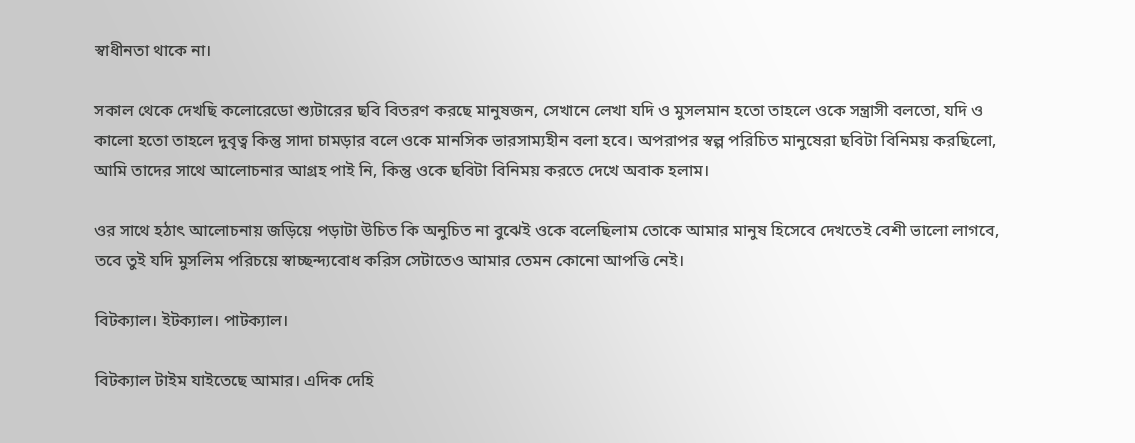স্বাধীনতা থাকে না।

সকাল থেকে দেখছি কলোরেডো শ্যুটারের ছবি বিতরণ করছে মানুষজন, সেখানে লেখা যদি ও মুসলমান হতো তাহলে ওকে সন্ত্রাসী বলতো, যদি ও কালো হতো তাহলে দুবৃত্ব কিন্তু সাদা চামড়ার বলে ওকে মানসিক ভারসাম্যহীন বলা হবে। অপরাপর স্বল্প পরিচিত মানুষেরা ছবিটা বিনিময় করছিলো, আমি তাদের সাথে আলোচনার আগ্রহ পাই নি, কিন্তু ওকে ছবিটা বিনিময় করতে দেখে অবাক হলাম।

ওর সাথে হঠাৎ আলোচনায় জড়িয়ে পড়াটা উচিত কি অনুচিত না বুঝেই ওকে বলেছিলাম তোকে আমার মানুষ হিসেবে দেখতেই বেশী ভালো লাগবে, তবে তুই যদি মুসলিম পরিচয়ে স্বাচ্ছন্দ্যবোধ করিস সেটাতেও আমার তেমন কোনো আপত্তি নেই।

বিটক্যাল। ইটক্যাল। পাটক্যাল।

বিটক্যাল টাইম যাইতেছে আমার। এদিক দেহি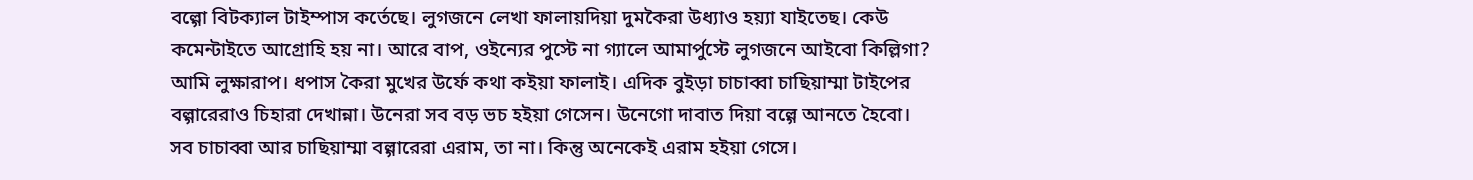বল্গো বিটক্যাল টাইম্পাস কর্তেছে। লুগজনে লেখা ফালায়দিয়া দুমকৈরা উধ্যাও হয়্যা যাইতেছ। কেউ কমেন্টাইতে আগ্রোহি হয় না। আরে বাপ, ওইন্যের পুস্টে না গ্যালে আমার্পুস্টে লুগজনে আইবো কিল্লিগা? আমি লুক্ষারাপ। ধপাস কৈরা মুখের উর্ফে কথা কইয়া ফালাই। এদিক বুইড়া চাচাব্বা চাছিয়াম্মা টাইপের বল্গারেরাও চিহারা দেখান্না। উনেরা সব বড় ভচ হইয়া গেসেন। উনেগো দাবাত দিয়া বল্গে আনতে হৈবো। সব চাচাব্বা আর চাছিয়াম্মা বল্গারেরা এরাম, তা না। কিন্তু অনেকেই এরাম হইয়া গেসে।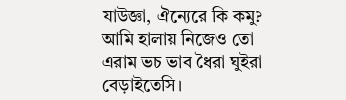যাউজ্ঞা, ঐন্যেরে কি কমু? আমি হালায় নিজেও তো এরাম ভচ ভাব ধৈরা ঘুইরা বেড়াইতেসি।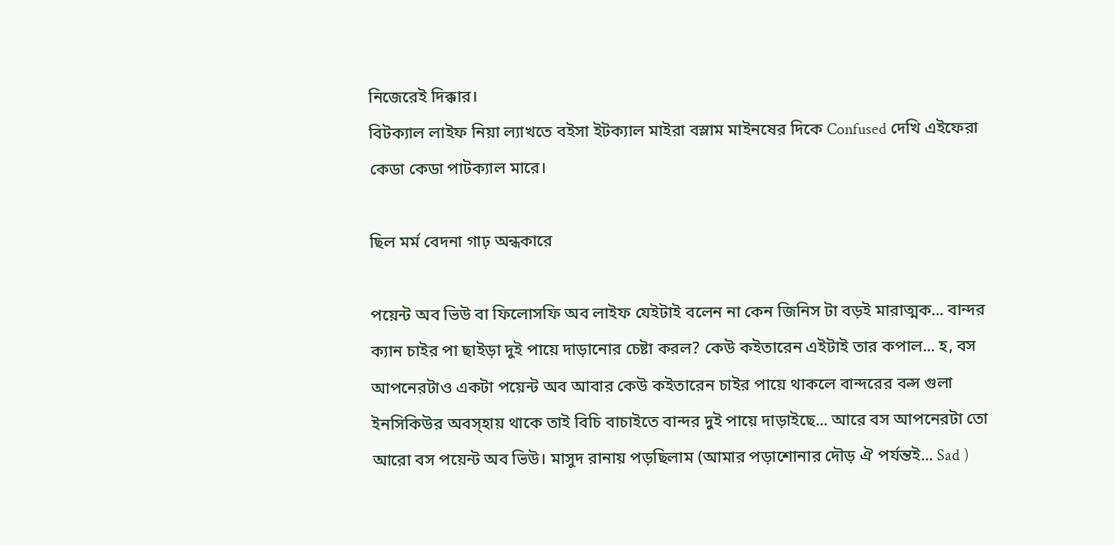নিজেরেই দিক্কার।
বিটক্যাল লাইফ নিয়া ল্যাখতে বইসা ইটক্যাল মাইরা বস্লাম মাইনষের দিকে Confused দেখি এইফেরা কেডা কেডা পাটক্যাল মারে।

ছিল মর্ম বেদনা গাঢ় অন্ধকারে

পয়েন্ট অব ভিউ বা ফিলোসফি অব লাইফ যেইটাই বলেন না কেন জিনিস টা বড়ই মারাত্মক... বান্দর ক্যান চাইর পা ছাইড়া দুই পায়ে দাড়ানোর চেষ্টা করল? কেউ কইতারেন এইটাই তার কপাল... হ, বস আপনেরটাও একটা পয়েন্ট অব আবার কেউ কইতারেন চাইর পায়ে থাকলে বান্দরের বল্স গুলা ইনসিকিউর অবস্হায় থাকে তাই বিচি বাচাইতে বান্দর দুই পায়ে দাড়াইছে... আরে বস আপনেরটা তো আরো বস পয়েন্ট অব ভিউ। মাসুদ রানায় পড়ছিলাম (আমার পড়াশোনার দৌড় ঐ পর্যন্তই... Sad )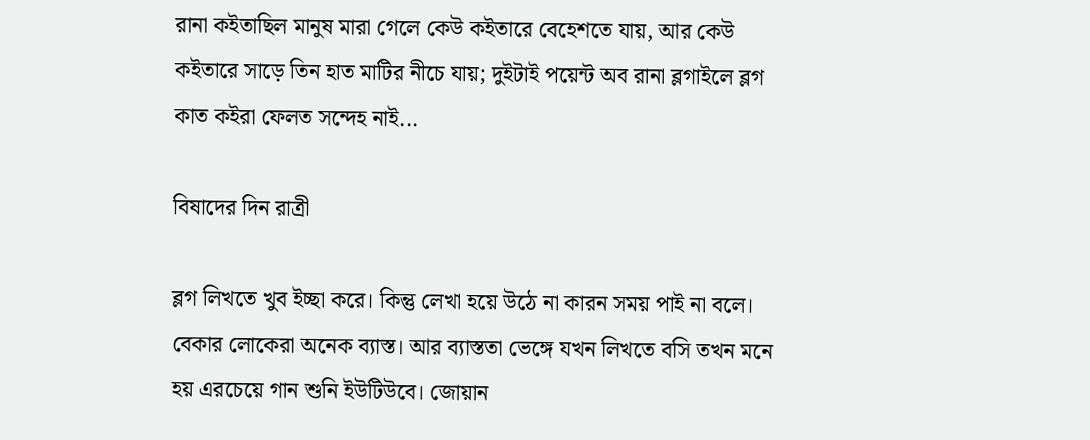রানা কইতাছিল মানুষ মারা গেলে কেউ কইতারে বেহেশতে যায়, আর কেউ কইতারে সাড়ে তিন হাত মাটির নীচে যায়; দুইটাই পয়েন্ট অব রানা ব্লগাইলে ব্লগ কাত কইরা ফেলত সন্দেহ নাই...

বিষাদের দিন রাত্রী

ব্লগ লিখতে খুব ইচ্ছা করে। কিন্তু লেখা হয়ে উঠে না কারন সময় পাই না বলে। বেকার লোকেরা অনেক ব্যাস্ত। আর ব্যাস্ততা ভেঙ্গে যখন লিখতে বসি তখন মনে হয় এরচেয়ে গান শুনি ইউটিউবে। জোয়ান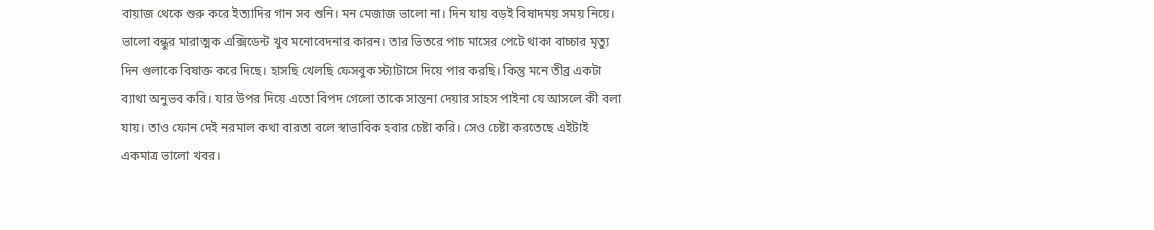বায়াজ থেকে শুরু করে ইত্যাদির গান সব শুনি। মন মেজাজ ভালো না। দিন যায় বড়ই বিষাদময় সময় নিয়ে। ভালো বন্ধুর মারাত্মক এক্সিডেন্ট খুব মনোবেদনার কারন। তার ভিতরে পাচ মাসের পেটে থাকা বাচ্চার মৃত্যু দিন গুলাকে বিষাক্ত করে দিছে। হাসছি খেলছি ফেসবুক স্ট্যাটাসে দিয়ে পার করছি। কিন্তু মনে তীব্র একটা ব্যাথা অনুভব করি। যার উপর দিয়ে এতো বিপদ গেলো তাকে সান্তনা দেয়ার সাহস পাইনা যে আসলে কী বলা যায়। তাও ফোন দেই নরমাল কথা বারতা বলে স্বাভাবিক হবার চেষ্টা করি। সেও চেষ্টা করতেছে এইটাই একমাত্র ভালো খবর।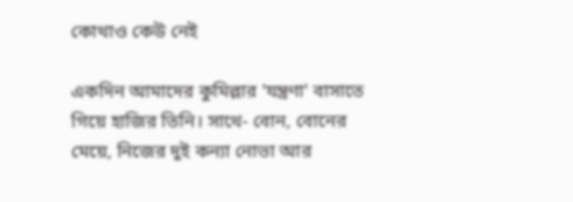কোথাও কেউ নেই

একদিন আমাদের কুমিল্লার 'যন্ত্রণা' বাসাতে গিয়ে হাজির তিনি। সাথে- বোন, বোনের মেয়ে, নিজের দুই কন্যা নোভা আর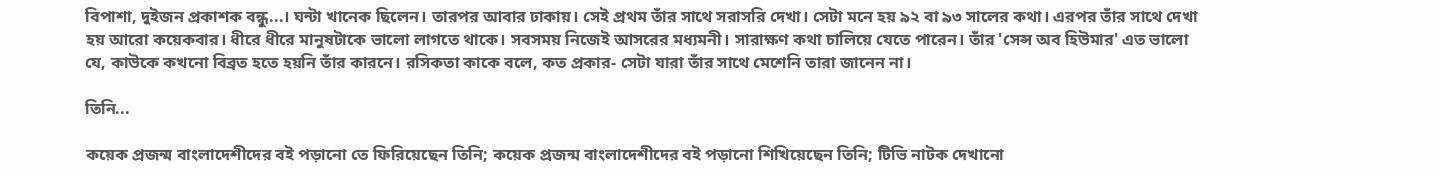বিপাশা, দুইজন প্রকাশক বন্ধু...। ঘন্টা খানেক ছিলেন। তারপর আবার ঢাকায়। সেই প্রথম তাঁর সাথে সরাসরি দেখা। সেটা মনে হয় ৯২ বা ৯৩ সালের কথা। এরপর তাঁর সাথে দেখা হয় আরো কয়েকবার। ধীরে ধীরে মানুষটাকে ভালো লাগতে থাকে। সবসময় নিজেই আসরের মধ্যমনী। সারাক্ষণ কথা চালিয়ে যেতে পারেন। তাঁর 'সেন্স অব হিউমার' এত ভালো যে, কাউকে কখনো বিব্রত হতে হয়নি তাঁর কারনে। রসিকতা কাকে বলে, কত প্রকার- সেটা যারা তাঁর সাথে মেশেনি তারা জানেন না।

তিনি...

কয়েক প্রজন্ম বাংলাদেশীদের বই পড়ানো তে ফিরিয়েছেন তিনি; কয়েক প্রজন্ম বাংলাদেশীদের বই পড়ানো শিখিয়েছেন তিনি; টিভি নাটক দেখানো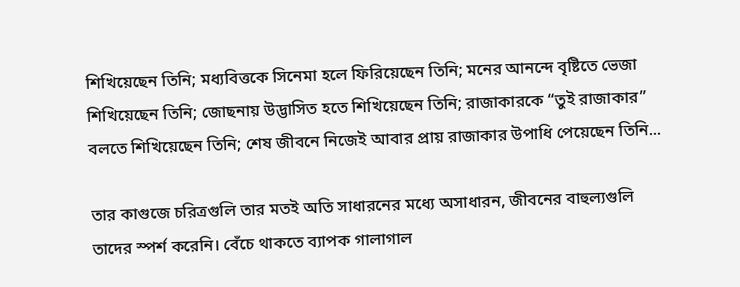শিখিয়েছেন তিনি; মধ্যবিত্তকে সিনেমা হলে ফিরিয়েছেন তিনি; মনের আনন্দে বৃষ্টিতে ভেজা শিখিয়েছেন তিনি; জোছনায় উদ্ভাসিত হতে শিখিয়েছেন তিনি; রাজাকারকে “তুই রাজাকার” বলতে শিখিয়েছেন তিনি; শেষ জীবনে নিজেই আবার প্রায় রাজাকার উপাধি পেয়েছেন তিনি...

তার কাগুজে চরিত্রগুলি তার মতই অতি সাধারনের মধ্যে অসাধারন, জীবনের বাহুল্যগুলি তাদের স্পর্শ করেনি। বেঁচে থাকতে ব্যাপক গালাগাল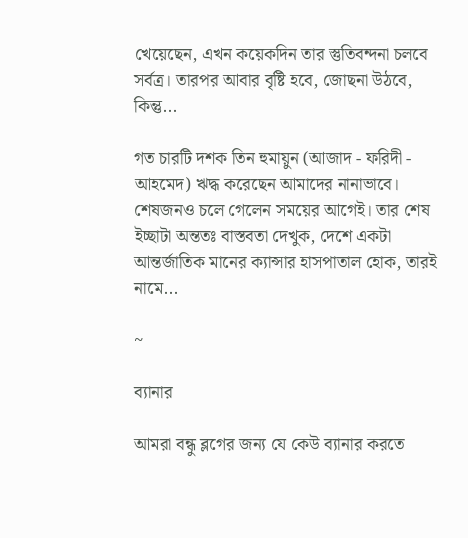খেয়েছেন, এখন কয়েকদিন তার স্তুতিবন্দনা চলবে সর্বত্র। তারপর আবার বৃষ্টি হবে, জোছনা উঠবে, কিন্তু...

গত চারটি দশক তিন হুমায়ুন (আজাদ - ফরিদী - আহমেদ) ঋদ্ধ করেছেন আমাদের নানাভাবে। শেষজনও চলে গেলেন সময়ের আগেই। তার শেষ ইচ্ছাটা অন্ততঃ বাস্তবতা দেখুক, দেশে একটা আন্তর্জাতিক মানের ক্যান্সার হাসপাতাল হোক, তারই নামে...

~

ব্যানার

আমরা বন্ধু ব্লগের জন্য যে কেউ ব্যানার করতে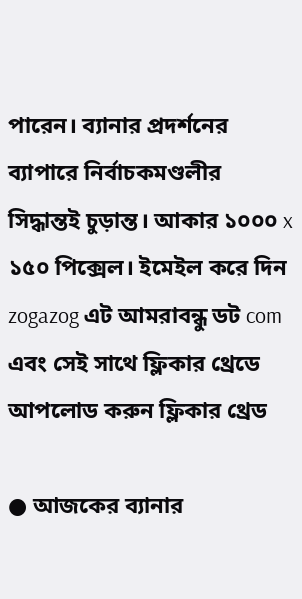পারেন। ব্যানার প্রদর্শনের ব্যাপারে নির্বাচকমণ্ডলীর সিদ্ধান্তই চুড়ান্ত। আকার ১০০০ x ১৫০ পিক্সেল। ইমেইল করে দিন zogazog এট আমরাবন্ধু ডট com এবং সেই সাথে ফ্লিকার থ্রেডে আপলোড করুন ফ্লিকার থ্রেড

● আজকের ব্যানার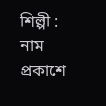শিল্পী : নাম প্রকাশে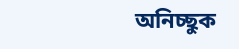অনিচ্ছুক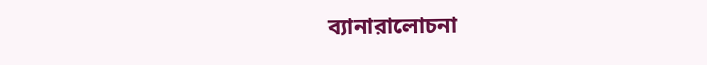ব্যানারালোচনা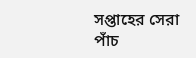সপ্তাহের সেরা পাঁচ